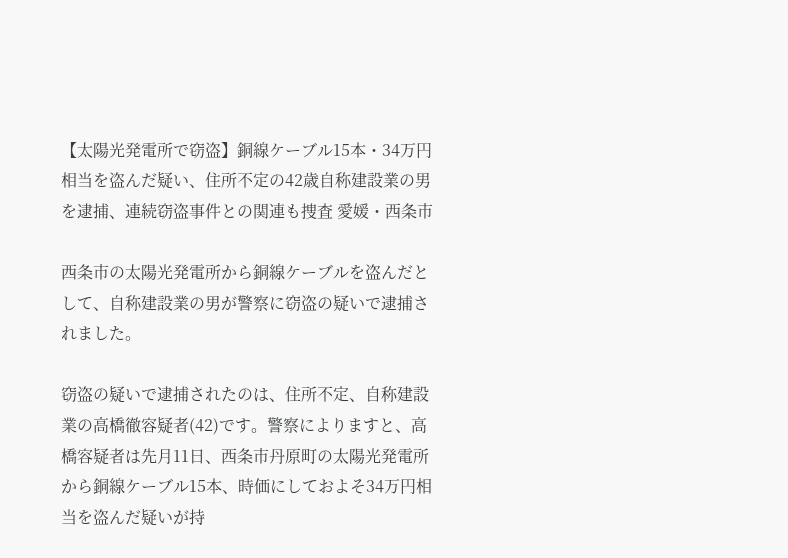【太陽光発電所で窃盗】銅線ケーブル15本・34万円相当を盗んだ疑い、住所不定の42歳自称建設業の男を逮捕、連続窃盗事件との関連も捜査 愛媛・西条市

西条市の太陽光発電所から銅線ケーブルを盗んだとして、自称建設業の男が警察に窃盗の疑いで逮捕されました。

窃盗の疑いで逮捕されたのは、住所不定、自称建設業の高橋徹容疑者(42)です。警察によりますと、高橋容疑者は先月11日、西条市丹原町の太陽光発電所から銅線ケーブル15本、時価にしておよそ34万円相当を盗んだ疑いが持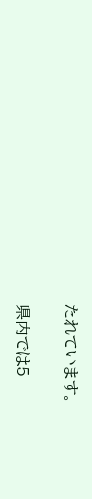たれています。

県内では5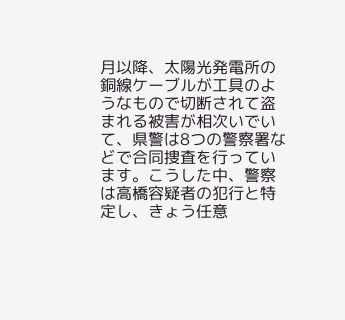月以降、太陽光発電所の銅線ケーブルが工具のようなもので切断されて盗まれる被害が相次いでいて、県警は8つの警察署などで合同捜査を行っています。こうした中、警察は高橋容疑者の犯行と特定し、きょう任意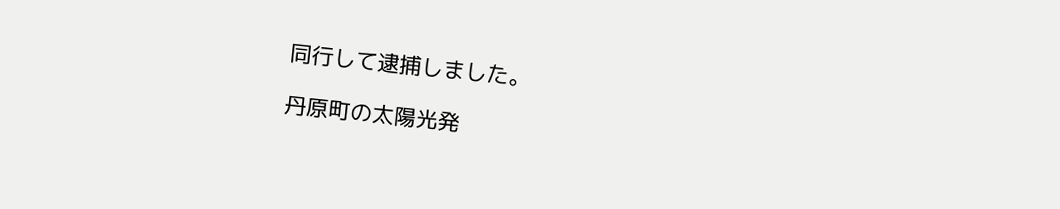同行して逮捕しました。

丹原町の太陽光発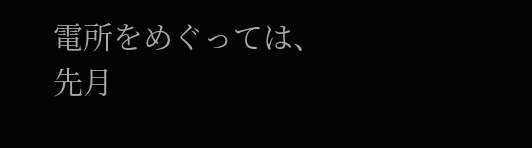電所をめぐっては、先月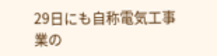29日にも自称電気工事業の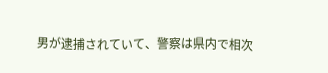男が逮捕されていて、警察は県内で相次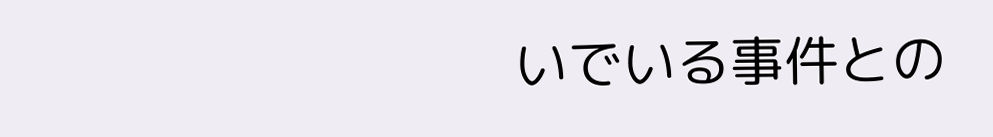いでいる事件との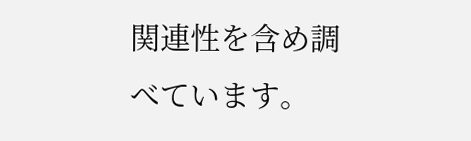関連性を含め調べています。